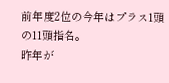前年度2位の今年はプラス1頭の11頭指名。
昨年が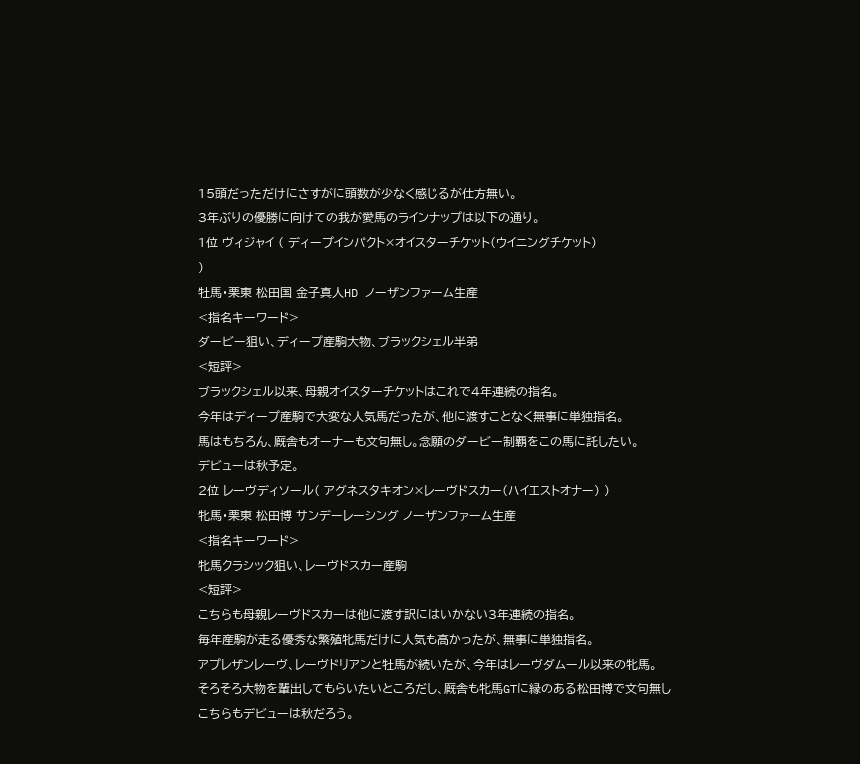15頭だっただけにさすがに頭数が少なく感じるが仕方無い。
3年ぶりの優勝に向けての我が愛馬のラインナップは以下の通り。
1位 ヴィジャイ ( ディープインパクト×オイスターチケット(ウイニングチケット)
)
牡馬・栗東 松田国 金子真人HD ノーザンファーム生産
<指名キーワード>
ダービー狙い、ディープ産駒大物、ブラックシェル半弟
<短評>
ブラックシェル以来、母親オイスターチケットはこれで4年連続の指名。
今年はディープ産駒で大変な人気馬だったが、他に渡すことなく無事に単独指名。
馬はもちろん、厩舎もオーナーも文句無し。念願のダービー制覇をこの馬に託したい。
デビューは秋予定。
2位 レーヴディソール( アグネスタキオン×レーヴドスカー(ハイエストオナー) )
牝馬・栗東 松田博 サンデーレーシング ノーザンファーム生産
<指名キーワード>
牝馬クラシック狙い、レーヴドスカー産駒
<短評>
こちらも母親レーヴドスカーは他に渡す訳にはいかない3年連続の指名。
毎年産駒が走る優秀な繁殖牝馬だけに人気も高かったが、無事に単独指名。
アプレザンレーヴ、レーヴドリアンと牡馬が続いたが、今年はレーヴダムール以来の牝馬。
そろそろ大物を輩出してもらいたいところだし、厩舎も牝馬GTに縁のある松田博で文句無し
こちらもデビューは秋だろう。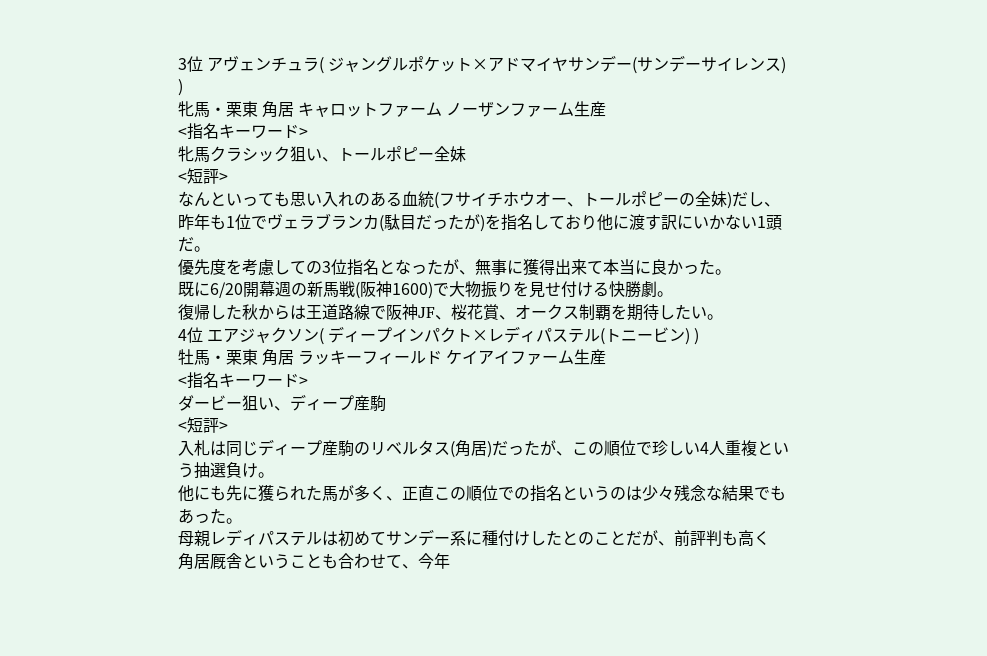3位 アヴェンチュラ( ジャングルポケット×アドマイヤサンデー(サンデーサイレンス) )
牝馬・栗東 角居 キャロットファーム ノーザンファーム生産
<指名キーワード>
牝馬クラシック狙い、トールポピー全妹
<短評>
なんといっても思い入れのある血統(フサイチホウオー、トールポピーの全妹)だし、
昨年も1位でヴェラブランカ(駄目だったが)を指名しており他に渡す訳にいかない1頭だ。
優先度を考慮しての3位指名となったが、無事に獲得出来て本当に良かった。
既に6/20開幕週の新馬戦(阪神1600)で大物振りを見せ付ける快勝劇。
復帰した秋からは王道路線で阪神JF、桜花賞、オークス制覇を期待したい。
4位 エアジャクソン( ディープインパクト×レディパステル(トニービン) )
牡馬・栗東 角居 ラッキーフィールド ケイアイファーム生産
<指名キーワード>
ダービー狙い、ディープ産駒
<短評>
入札は同じディープ産駒のリベルタス(角居)だったが、この順位で珍しい4人重複という抽選負け。
他にも先に獲られた馬が多く、正直この順位での指名というのは少々残念な結果でもあった。
母親レディパステルは初めてサンデー系に種付けしたとのことだが、前評判も高く
角居厩舎ということも合わせて、今年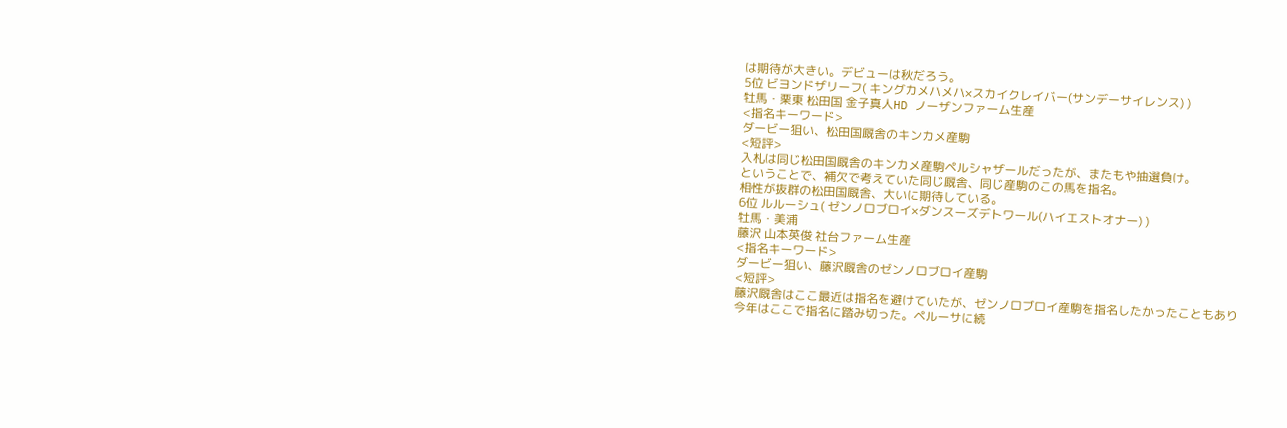は期待が大きい。デビューは秋だろう。
5位 ビヨンドザリーフ( キングカメハメハ×スカイクレイバー(サンデーサイレンス) )
牡馬・栗東 松田国 金子真人HD ノーザンファーム生産
<指名キーワード>
ダービー狙い、松田国厩舎のキンカメ産駒
<短評>
入札は同じ松田国厩舎のキンカメ産駒ペルシャザールだったが、またもや抽選負け。
ということで、補欠で考えていた同じ厩舎、同じ産駒のこの馬を指名。
相性が抜群の松田国厩舎、大いに期待している。
6位 ルルーシュ( ゼンノロブロイ×ダンスーズデトワール(ハイエストオナー) )
牡馬・美浦
藤沢 山本英俊 社台ファーム生産
<指名キーワード>
ダービー狙い、藤沢厩舎のゼンノロブロイ産駒
<短評>
藤沢厩舎はここ最近は指名を避けていたが、ゼンノロブロイ産駒を指名したかったこともあり
今年はここで指名に踏み切った。ペルーサに続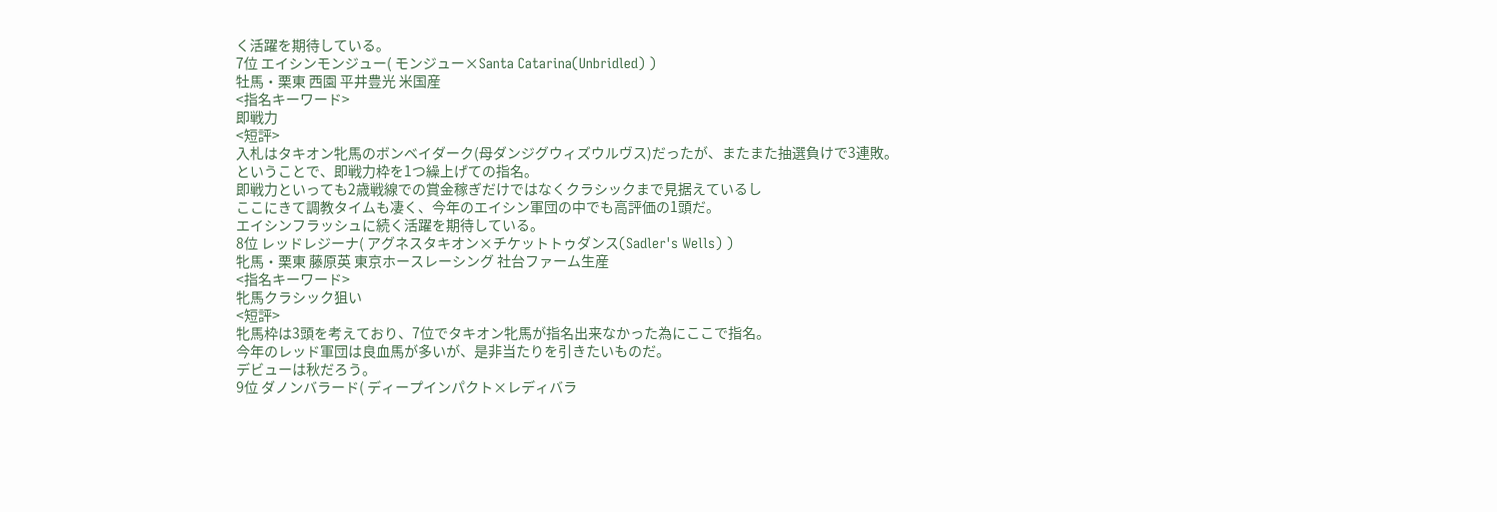く活躍を期待している。
7位 エイシンモンジュー( モンジュー×Santa Catarina(Unbridled) )
牡馬・栗東 西園 平井豊光 米国産
<指名キーワード>
即戦力
<短評>
入札はタキオン牝馬のボンベイダーク(母ダンジグウィズウルヴス)だったが、またまた抽選負けで3連敗。
ということで、即戦力枠を1つ繰上げての指名。
即戦力といっても2歳戦線での賞金稼ぎだけではなくクラシックまで見据えているし
ここにきて調教タイムも凄く、今年のエイシン軍団の中でも高評価の1頭だ。
エイシンフラッシュに続く活躍を期待している。
8位 レッドレジーナ( アグネスタキオン×チケットトゥダンス(Sadler's Wells) )
牝馬・栗東 藤原英 東京ホースレーシング 社台ファーム生産
<指名キーワード>
牝馬クラシック狙い
<短評>
牝馬枠は3頭を考えており、7位でタキオン牝馬が指名出来なかった為にここで指名。
今年のレッド軍団は良血馬が多いが、是非当たりを引きたいものだ。
デビューは秋だろう。
9位 ダノンバラード( ディープインパクト×レディバラ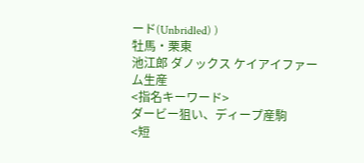ード(Unbridled) )
牡馬・栗東
池江郎 ダノックス ケイアイファーム生産
<指名キーワード>
ダービー狙い、ディープ産駒
<短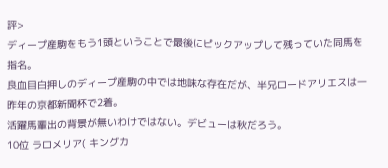評>
ディープ産駒をもう1頭ということで最後にピックアップして残っていた同馬を指名。
良血目白押しのディープ産駒の中では地味な存在だが、半兄ロードアリエスは一昨年の京都新聞杯で2着。
活躍馬輩出の背景が無いわけではない。デビューは秋だろう。
10位 ラロメリア( キングカ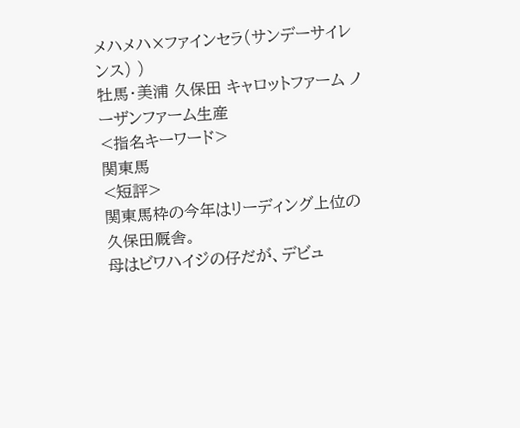メハメハ×ファインセラ(サンデーサイレンス) )
牡馬・美浦 久保田 キャロットファーム ノーザンファーム生産
<指名キーワード>
関東馬
<短評>
関東馬枠の今年はリーディング上位の久保田厩舎。
母はビワハイジの仔だが、デビュ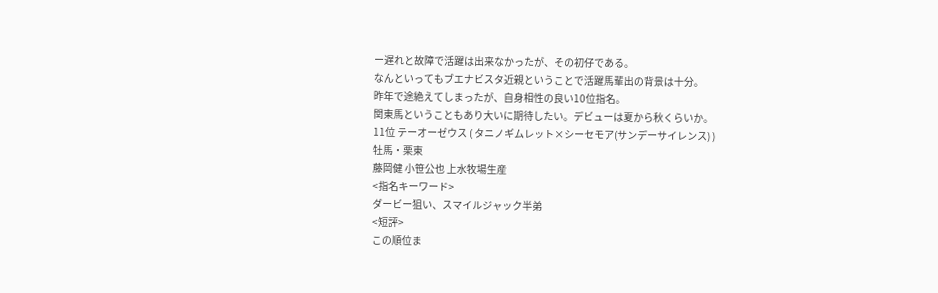ー遅れと故障で活躍は出来なかったが、その初仔である。
なんといってもブエナビスタ近親ということで活躍馬輩出の背景は十分。
昨年で途絶えてしまったが、自身相性の良い10位指名。
関東馬ということもあり大いに期待したい。デビューは夏から秋くらいか。
11位 テーオーゼウス ( タニノギムレット×シーセモア(サンデーサイレンス) )
牡馬・栗東
藤岡健 小笹公也 上水牧場生産
<指名キーワード>
ダービー狙い、スマイルジャック半弟
<短評>
この順位ま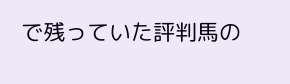で残っていた評判馬の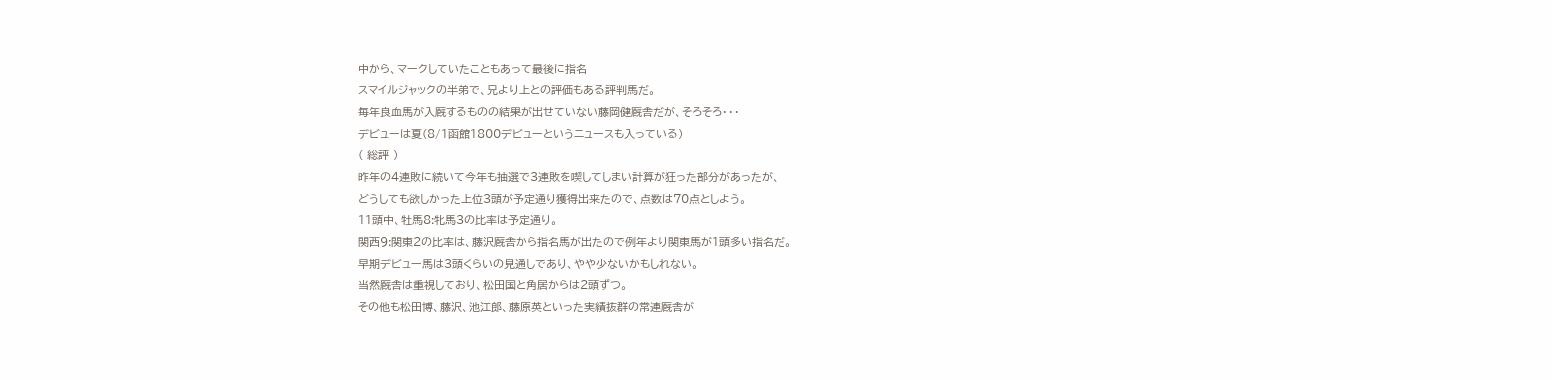中から、マークしていたこともあって最後に指名
スマイルジャックの半弟で、兄より上との評価もある評判馬だ。
毎年良血馬が入厩するものの結果が出せていない藤岡健厩舎だが、そろそろ・・・
デビューは夏(8/1函館1800デビューというニュースも入っている)
( 総評 )
昨年の4連敗に続いて今年も抽選で3連敗を喫してしまい計算が狂った部分があったが、
どうしても欲しかった上位3頭が予定通り獲得出来たので、点数は70点としよう。
11頭中、牡馬8:牝馬3の比率は予定通り。
関西9:関東2の比率は、藤沢厩舎から指名馬が出たので例年より関東馬が1頭多い指名だ。
早期デビュー馬は3頭くらいの見通しであり、やや少ないかもしれない。
当然厩舎は重視しており、松田国と角居からは2頭ずつ。
その他も松田博、藤沢、池江郎、藤原英といった実績抜群の常連厩舎が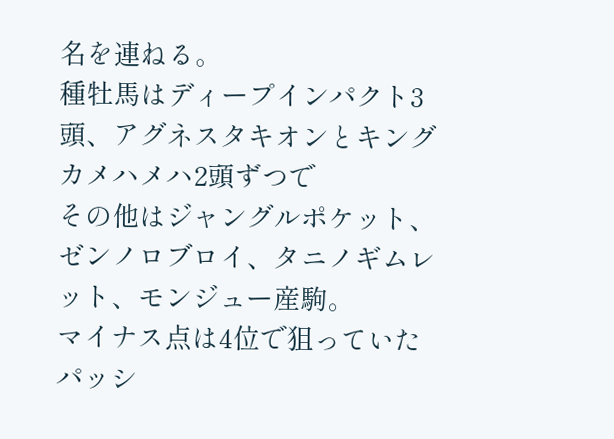名を連ねる。
種牡馬はディープインパクト3頭、アグネスタキオンとキングカメハメハ2頭ずつで
その他はジャングルポケット、ゼンノロブロイ、タニノギムレット、モンジュー産駒。
マイナス点は4位で狙っていたパッシ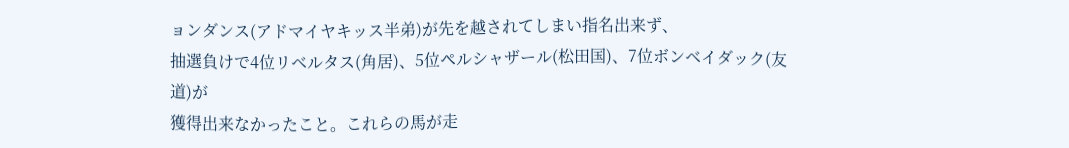ョンダンス(アドマイヤキッス半弟)が先を越されてしまい指名出来ず、
抽選負けで4位リベルタス(角居)、5位ペルシャザール(松田国)、7位ボンベイダック(友道)が
獲得出来なかったこと。これらの馬が走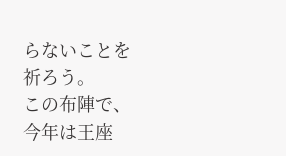らないことを祈ろう。
この布陣で、今年は王座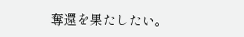奪還を果たしたい。